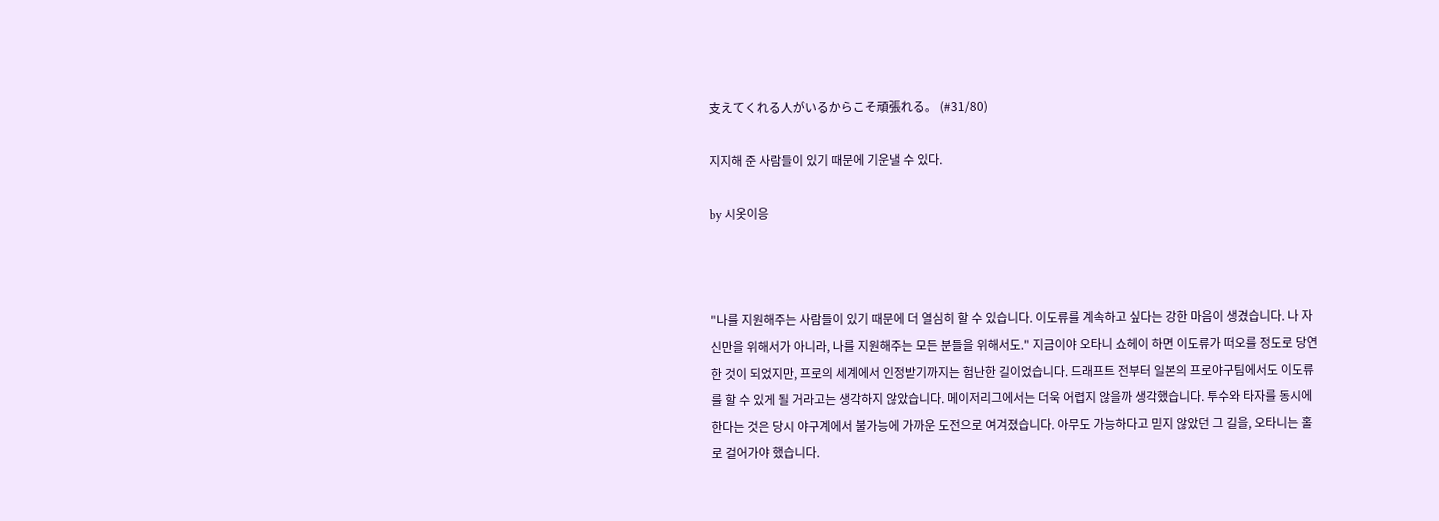支えてくれる人がいるからこそ頑張れる。 (#31/80)

지지해 준 사람들이 있기 때문에 기운낼 수 있다.

by 시옷이응



"나를 지원해주는 사람들이 있기 때문에 더 열심히 할 수 있습니다. 이도류를 계속하고 싶다는 강한 마음이 생겼습니다. 나 자신만을 위해서가 아니라, 나를 지원해주는 모든 분들을 위해서도." 지금이야 오타니 쇼헤이 하면 이도류가 떠오를 정도로 당연한 것이 되었지만, 프로의 세계에서 인정받기까지는 험난한 길이었습니다. 드래프트 전부터 일본의 프로야구팀에서도 이도류를 할 수 있게 될 거라고는 생각하지 않았습니다. 메이저리그에서는 더욱 어렵지 않을까 생각했습니다. 투수와 타자를 동시에 한다는 것은 당시 야구계에서 불가능에 가까운 도전으로 여겨졌습니다. 아무도 가능하다고 믿지 않았던 그 길을, 오타니는 홀로 걸어가야 했습니다.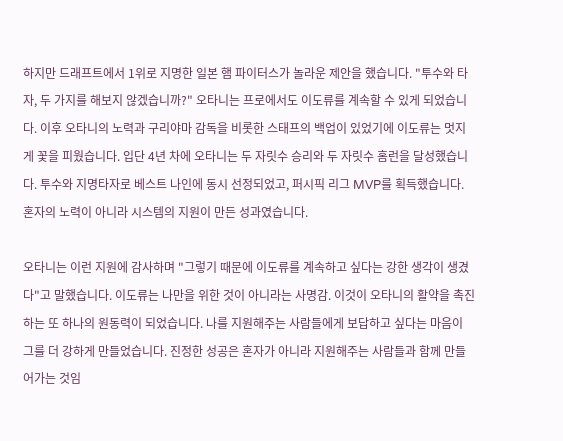하지만 드래프트에서 1위로 지명한 일본 햄 파이터스가 놀라운 제안을 했습니다. "투수와 타자, 두 가지를 해보지 않겠습니까?" 오타니는 프로에서도 이도류를 계속할 수 있게 되었습니다. 이후 오타니의 노력과 구리야마 감독을 비롯한 스태프의 백업이 있었기에 이도류는 멋지게 꽃을 피웠습니다. 입단 4년 차에 오타니는 두 자릿수 승리와 두 자릿수 홈런을 달성했습니다. 투수와 지명타자로 베스트 나인에 동시 선정되었고, 퍼시픽 리그 MVP를 획득했습니다. 혼자의 노력이 아니라 시스템의 지원이 만든 성과였습니다.

오타니는 이런 지원에 감사하며 "그렇기 때문에 이도류를 계속하고 싶다는 강한 생각이 생겼다"고 말했습니다. 이도류는 나만을 위한 것이 아니라는 사명감. 이것이 오타니의 활약을 촉진하는 또 하나의 원동력이 되었습니다. 나를 지원해주는 사람들에게 보답하고 싶다는 마음이 그를 더 강하게 만들었습니다. 진정한 성공은 혼자가 아니라 지원해주는 사람들과 함께 만들어가는 것임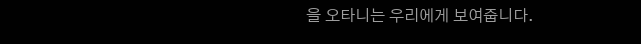을 오타니는 우리에게 보여줍니다.